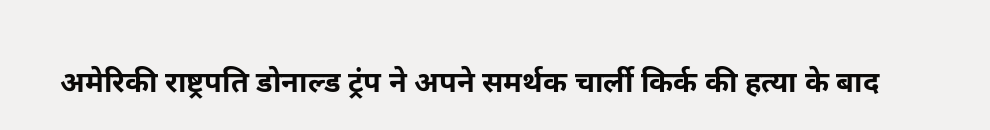अमेरिकी राष्ट्रपति डोनाल्ड ट्रंप ने अपने समर्थक चार्ली किर्क की हत्या के बाद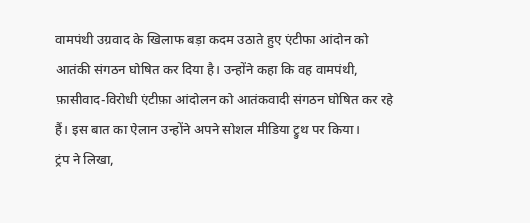वामपंथी उग्रवाद के खिलाफ बड़ा कदम उठाते हुए एंटीफा आंदोन को आतंकी संगठन घोषित कर दिया है। उन्होंने कहा कि वह वामपंथी, फ़ासीवाद-विरोधी एंटीफ़ा आंदोलन को आतंकवादी संगठन घोषित कर रहे हैं। इस बात का ऐलान उन्होंने अपने सोशल मीडिया ट्रुथ पर किया।
ट्रंप ने लिखा,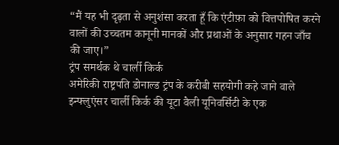“मैं यह भी दृढ़ता से अनुशंसा करता हूँ कि एंटीफ़ा को वित्तपोषित करने वालों की उच्चतम कानूनी मानकों और प्रथाओं के अनुसार गहन जाँच की जाए।”
ट्रंप समर्थक थे चार्ली किर्क
अमेरिकी राष्ट्रपति डोनाल्ड ट्रंप के करीबी सहयोगी कहे जाने वाले इन्फ्लुएंसर चार्ली किर्क की यूटा वैली यूनिवर्सिटी के एक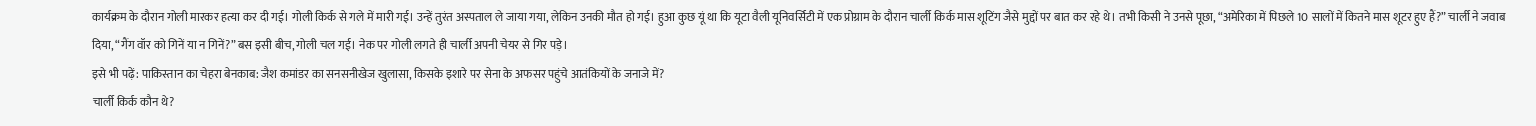कार्यक्रम के दौरान गोली मारकर हत्या कर दी गई। गोली किर्क से गले में मारी गई। उन्हें तुरंत अस्पताल ले जाया गया, लेकिन उनकी मौत हो गई। हुआ कुछ यूं था कि यूटा वैली यूनिवर्सिटी में एक प्रोग्राम के दौरान चार्ली किर्क मास शूटिंग जैसे मुद्दों पर बात कर रहे थे। तभी किसी ने उनसे पूछा, “अमेरिका में पिछले 10 सालों में कितने मास शूटर हुए हैं?” चार्ली ने जवाब दिया, “गैंग वॉर को गिनें या न गिनें?” बस इसी बीच, गोली चल गई। नेक पर गोली लगते ही चार्ली अपनी चेयर से गिर पड़े।
इसे भी पढ़ें: पाकिस्तान का चेहरा बेनकाब: जैश कमांडर का सनसनीखेज खुलासा, किसके इशारे पर सेना के अफसर पहुंचे आतंकियों के जनाजे में?
चार्ली किर्क कौन थे?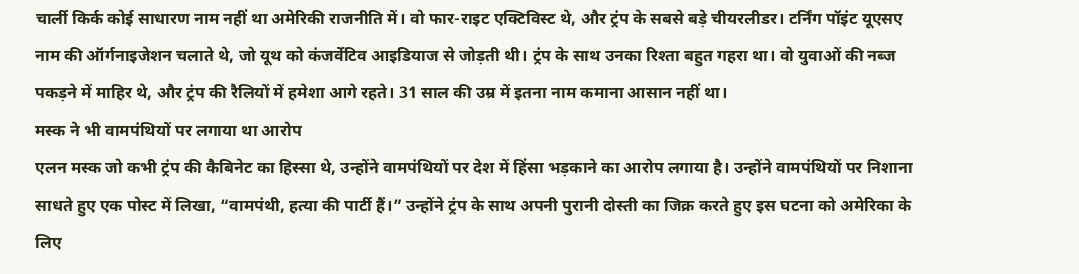चार्ली किर्क कोई साधारण नाम नहीं था अमेरिकी राजनीति में। वो फार-राइट एक्टिविस्ट थे, और ट्रंप के सबसे बड़े चीयरलीडर। टर्निंग पॉइंट यूएसए नाम की ऑर्गनाइजेशन चलाते थे, जो यूथ को कंजर्वेटिव आइडियाज से जोड़ती थी। ट्रंप के साथ उनका रिश्ता बहुत गहरा था। वो युवाओं की नब्ज पकड़ने में माहिर थे, और ट्रंप की रैलियों में हमेशा आगे रहते। 31 साल की उम्र में इतना नाम कमाना आसान नहीं था।
मस्क ने भी वामपंथियों पर लगाया था आरोप
एलन मस्क जो कभी ट्रंप की कैबिनेट का हिस्सा थे, उन्होंने वामपंथियों पर देश में हिंसा भड़काने का आरोप लगाया है। उन्होंने वामपंथियों पर निशाना साधते हुए एक पोस्ट में लिखा, “वामपंथी, हत्या की पार्टी हैं।” उन्होंने ट्रंप के साथ अपनी पुरानी दोस्ती का जिक्र करते हुए इस घटना को अमेरिका के लिए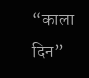“काला दिन”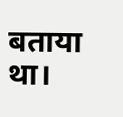बताया था।